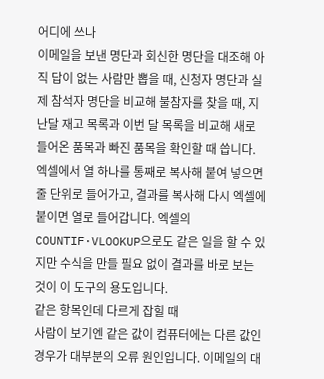어디에 쓰나
이메일을 보낸 명단과 회신한 명단을 대조해 아직 답이 없는 사람만 뽑을 때, 신청자 명단과 실제 참석자 명단을 비교해 불참자를 찾을 때, 지난달 재고 목록과 이번 달 목록을 비교해 새로 들어온 품목과 빠진 품목을 확인할 때 씁니다. 엑셀에서 열 하나를 통째로 복사해 붙여 넣으면 줄 단위로 들어가고, 결과를 복사해 다시 엑셀에 붙이면 열로 들어갑니다. 엑셀의 COUNTIF·VLOOKUP으로도 같은 일을 할 수 있지만 수식을 만들 필요 없이 결과를 바로 보는 것이 이 도구의 용도입니다.
같은 항목인데 다르게 잡힐 때
사람이 보기엔 같은 값이 컴퓨터에는 다른 값인 경우가 대부분의 오류 원인입니다. 이메일의 대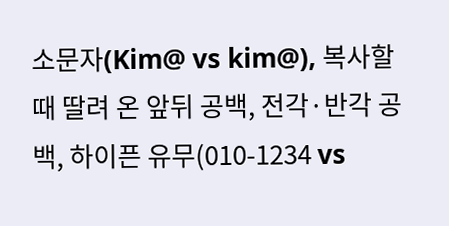소문자(Kim@ vs kim@), 복사할 때 딸려 온 앞뒤 공백, 전각·반각 공백, 하이픈 유무(010-1234 vs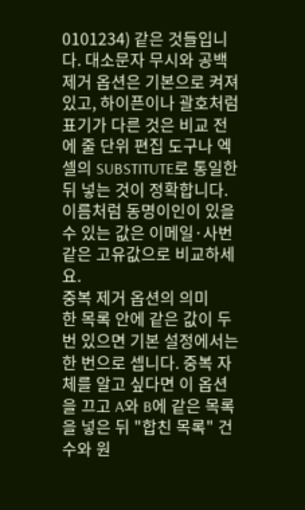0101234) 같은 것들입니다. 대소문자 무시와 공백 제거 옵션은 기본으로 켜져 있고, 하이픈이나 괄호처럼 표기가 다른 것은 비교 전에 줄 단위 편집 도구나 엑셀의 SUBSTITUTE로 통일한 뒤 넣는 것이 정확합니다. 이름처럼 동명이인이 있을 수 있는 값은 이메일·사번 같은 고유값으로 비교하세요.
중복 제거 옵션의 의미
한 목록 안에 같은 값이 두 번 있으면 기본 설정에서는 한 번으로 셉니다. 중복 자체를 알고 싶다면 이 옵션을 끄고 A와 B에 같은 목록을 넣은 뒤 "합친 목록" 건수와 원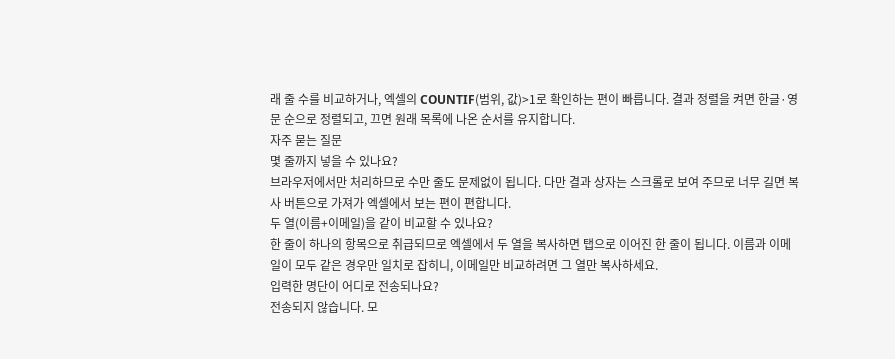래 줄 수를 비교하거나, 엑셀의 COUNTIF(범위, 값)>1로 확인하는 편이 빠릅니다. 결과 정렬을 켜면 한글·영문 순으로 정렬되고, 끄면 원래 목록에 나온 순서를 유지합니다.
자주 묻는 질문
몇 줄까지 넣을 수 있나요?
브라우저에서만 처리하므로 수만 줄도 문제없이 됩니다. 다만 결과 상자는 스크롤로 보여 주므로 너무 길면 복사 버튼으로 가져가 엑셀에서 보는 편이 편합니다.
두 열(이름+이메일)을 같이 비교할 수 있나요?
한 줄이 하나의 항목으로 취급되므로 엑셀에서 두 열을 복사하면 탭으로 이어진 한 줄이 됩니다. 이름과 이메일이 모두 같은 경우만 일치로 잡히니, 이메일만 비교하려면 그 열만 복사하세요.
입력한 명단이 어디로 전송되나요?
전송되지 않습니다. 모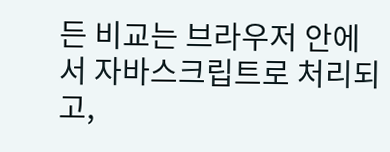든 비교는 브라우저 안에서 자바스크립트로 처리되고,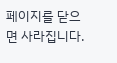페이지를 닫으면 사라집니다.